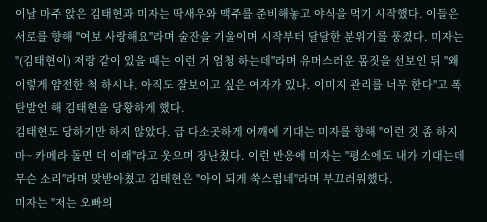이날 마주 앉은 김태현과 미자는 딱새우와 맥주를 준비해놓고 야식을 먹기 시작했다. 이들은 서로를 향해 "여보 사랑해요"라며 술잔을 기울이며 시작부터 달달한 분위기를 풍겼다. 미자는 "(김태현이) 저랑 같이 있을 때는 이런 거 엄청 하는데"라며 유머스러운 몸짓을 선보인 뒤 "왜 이렇게 얌전한 척 하시냐. 아직도 잘보이고 싶은 여자가 있나. 이미지 관리를 너무 한다"고 폭탄발언 해 김태현을 당황하게 했다.
김태현도 당하기만 하지 않았다. 급 다소곳하게 어깨에 기대는 미자를 향해 "이런 것 좀 하지 마~ 카메라 돌면 더 이래"라고 웃으며 장난쳤다. 이런 반응에 미자는 "평소에도 내가 기대는데 무슨 소리"라며 맞받아쳤고 김태현은 "아이 되게 쑥스럽네"라며 부끄러워했다.
미자는 "저는 오빠의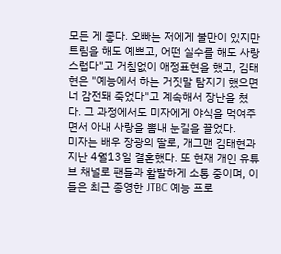모든 게 좋다. 오빠는 저에게 불만이 있지만 트림을 해도 예쁘고, 어떤 실수를 해도 사랑스럽다"고 거침없이 애정표현을 했고, 김태현은 "예능에서 하는 거짓말 탐지기 했으면 너 감전돼 죽었다"고 계속해서 장난을 쳤다. 그 과정에서도 미자에게 야식을 먹여주면서 아내 사랑을 뽐내 눈길을 끌었다.
미자는 배우 장광의 딸로, 개그맨 김태현과 지난 4월13일 결혼했다. 또 현재 개인 유튜브 채널로 팬들과 활발하게 소통 중이며, 이들은 최근 종영한 JTBC 예능 프로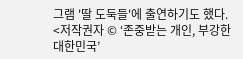그램 '딸 도둑들'에 출연하기도 했다.
<저작권자 © ‘존중받는 개인, 부강한 대한민국’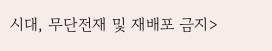시대, 무단전재 및 재배포 금지>